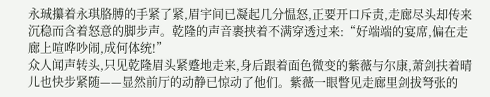永珹攥着永琪胳膊的手紧了紧,眉宇间已凝起几分愠怒,正要开口斥责,走廊尽头却传来沉稳而含着怒意的脚步声。乾隆的声音裹挟着不满穿透过来:“好端端的宴席,偏在走廊上喧哗吵闹,成何体统!”
众人闻声转头,只见乾隆眉头紧蹙地走来,身后跟着面色微变的紫薇与尔康,萧剑扶着晴儿也快步紧随——显然前厅的动静已惊动了他们。紫薇一眼瞥见走廊里剑拔弩张的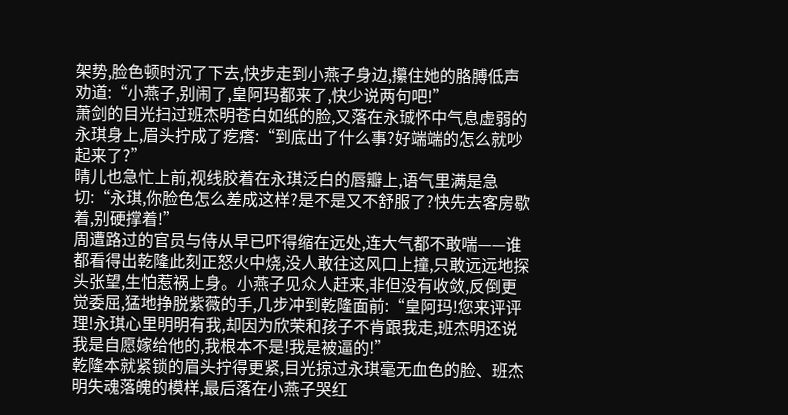架势,脸色顿时沉了下去,快步走到小燕子身边,攥住她的胳膊低声劝道:“小燕子,别闹了,皇阿玛都来了,快少说两句吧!”
萧剑的目光扫过班杰明苍白如纸的脸,又落在永珹怀中气息虚弱的永琪身上,眉头拧成了疙瘩:“到底出了什么事?好端端的怎么就吵起来了?”
晴儿也急忙上前,视线胶着在永琪泛白的唇瓣上,语气里满是急切:“永琪,你脸色怎么差成这样?是不是又不舒服了?快先去客房歇着,别硬撑着!”
周遭路过的官员与侍从早已吓得缩在远处,连大气都不敢喘——谁都看得出乾隆此刻正怒火中烧,没人敢往这风口上撞,只敢远远地探头张望,生怕惹祸上身。小燕子见众人赶来,非但没有收敛,反倒更觉委屈,猛地挣脱紫薇的手,几步冲到乾隆面前:“皇阿玛!您来评评理!永琪心里明明有我,却因为欣荣和孩子不肯跟我走,班杰明还说我是自愿嫁给他的,我根本不是!我是被逼的!”
乾隆本就紧锁的眉头拧得更紧,目光掠过永琪毫无血色的脸、班杰明失魂落魄的模样,最后落在小燕子哭红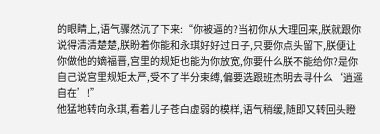的眼睛上,语气骤然沉了下来:“你被逼的?当初你从大理回来,朕就跟你说得清清楚楚,朕盼着你能和永琪好好过日子,只要你点头留下,朕便让你做他的嫡福晋,宫里的规矩也能为你放宽,你要什么朕不能给你?是你自己说宫里规矩太严,受不了半分束缚,偏要选跟班杰明去寻什么‘逍遥自在’!”
他猛地转向永琪,看着儿子苍白虚弱的模样,语气稍缓,随即又转回头瞪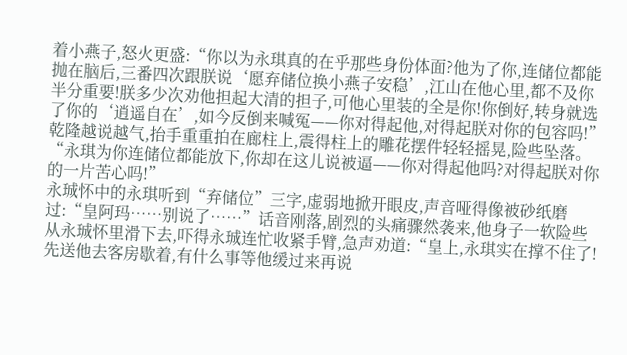着小燕子,怒火更盛:“你以为永琪真的在乎那些身份体面?他为了你,连储位都能抛在脑后,三番四次跟朕说‘愿弃储位换小燕子安稳’,江山在他心里,都不及你半分重要!朕多少次劝他担起大清的担子,可他心里装的全是你!你倒好,转身就选了你的‘逍遥自在’,如今反倒来喊冤——你对得起他,对得起朕对你的包容吗!”
乾隆越说越气,抬手重重拍在廊柱上,震得柱上的雕花摆件轻轻摇晃,险些坠落。“永琪为你连储位都能放下,你却在这儿说被逼——你对得起他吗?对得起朕对你的一片苦心吗!”
永珹怀中的永琪听到“弃储位”三字,虚弱地掀开眼皮,声音哑得像被砂纸磨过:“皇阿玛……别说了……”话音刚落,剧烈的头痛骤然袭来,他身子一软险些从永珹怀里滑下去,吓得永珹连忙收紧手臂,急声劝道:“皇上,永琪实在撑不住了!先送他去客房歇着,有什么事等他缓过来再说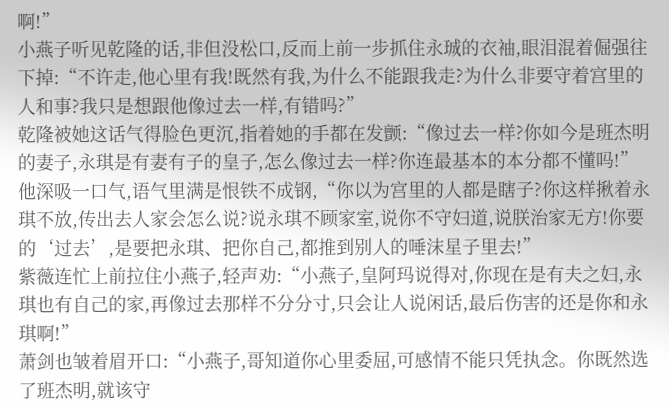啊!”
小燕子听见乾隆的话,非但没松口,反而上前一步抓住永珹的衣袖,眼泪混着倔强往下掉:“不许走,他心里有我!既然有我,为什么不能跟我走?为什么非要守着宫里的人和事?我只是想跟他像过去一样,有错吗?”
乾隆被她这话气得脸色更沉,指着她的手都在发颤:“像过去一样?你如今是班杰明的妻子,永琪是有妻有子的皇子,怎么像过去一样?你连最基本的本分都不懂吗!”他深吸一口气,语气里满是恨铁不成钢,“你以为宫里的人都是瞎子?你这样揪着永琪不放,传出去人家会怎么说?说永琪不顾家室,说你不守妇道,说朕治家无方!你要的‘过去’,是要把永琪、把你自己,都推到别人的唾沫星子里去!”
紫薇连忙上前拉住小燕子,轻声劝:“小燕子,皇阿玛说得对,你现在是有夫之妇,永琪也有自己的家,再像过去那样不分分寸,只会让人说闲话,最后伤害的还是你和永琪啊!”
萧剑也皱着眉开口:“小燕子,哥知道你心里委屈,可感情不能只凭执念。你既然选了班杰明,就该守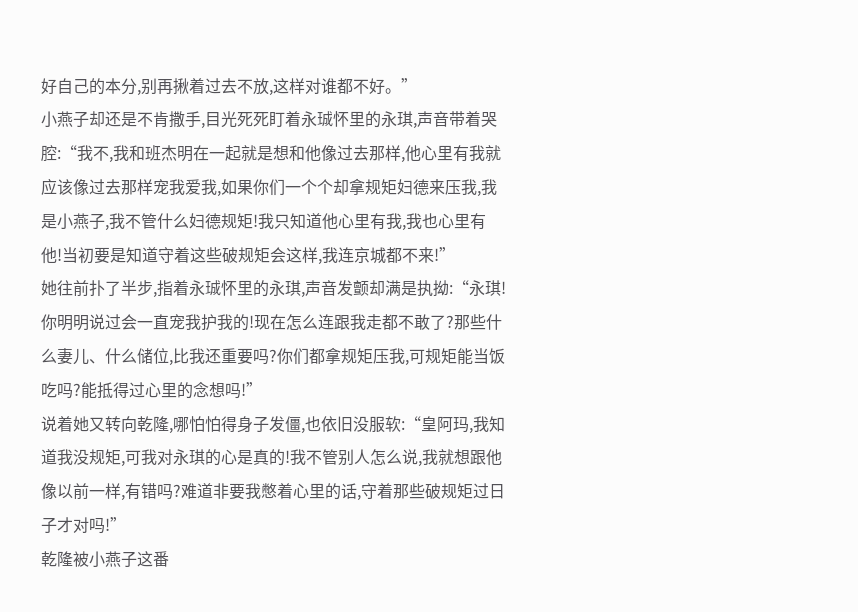好自己的本分,别再揪着过去不放,这样对谁都不好。”
小燕子却还是不肯撒手,目光死死盯着永珹怀里的永琪,声音带着哭腔:“我不,我和班杰明在一起就是想和他像过去那样,他心里有我就应该像过去那样宠我爱我,如果你们一个个却拿规矩妇德来压我,我是小燕子,我不管什么妇德规矩!我只知道他心里有我,我也心里有他!当初要是知道守着这些破规矩会这样,我连京城都不来!”
她往前扑了半步,指着永珹怀里的永琪,声音发颤却满是执拗:“永琪!你明明说过会一直宠我护我的!现在怎么连跟我走都不敢了?那些什么妻儿、什么储位,比我还重要吗?你们都拿规矩压我,可规矩能当饭吃吗?能抵得过心里的念想吗!”
说着她又转向乾隆,哪怕怕得身子发僵,也依旧没服软:“皇阿玛,我知道我没规矩,可我对永琪的心是真的!我不管别人怎么说,我就想跟他像以前一样,有错吗?难道非要我憋着心里的话,守着那些破规矩过日子才对吗!”
乾隆被小燕子这番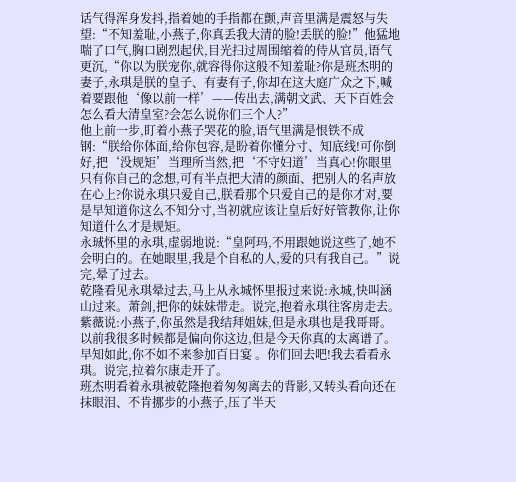话气得浑身发抖,指着她的手指都在颤,声音里满是震怒与失望:“不知羞耻,小燕子,你真丢我大清的脸!丢朕的脸!”他猛地喘了口气,胸口剧烈起伏,目光扫过周围缩着的侍从官员,语气更沉,“你以为朕宠你,就容得你这般不知羞耻?你是班杰明的妻子,永琪是朕的皇子、有妻有子,你却在这大庭广众之下,喊着要跟他‘像以前一样’——传出去,满朝文武、天下百姓会怎么看大清皇室?会怎么说你们三个人?”
他上前一步,盯着小燕子哭花的脸,语气里满是恨铁不成钢:“朕给你体面,给你包容,是盼着你懂分寸、知底线!可你倒好,把‘没规矩’当理所当然,把‘不守妇道’当真心!你眼里只有你自己的念想,可有半点把大清的颜面、把别人的名声放在心上?你说永琪只爱自己,朕看那个只爱自己的是你才对,要是早知道你这么不知分寸,当初就应该让皇后好好管教你,让你知道什么才是规矩。
永珹怀里的永琪,虚弱地说:“皇阿玛,不用跟她说这些了,她不会明白的。在她眼里,我是个自私的人,爱的只有我自己。”说完,晕了过去。
乾隆看见永琪晕过去,马上从永城怀里报过来说:永城,快叫涵山过来。萧剑,把你的妹妹带走。说完,抱着永琪往客房走去。
紫薇说:小燕子,你虽然是我结拜姐妹,但是永琪也是我哥哥。以前我很多时候都是偏向你这边,但是今天你真的太离谱了。早知如此,你不如不来参加百日宴 。你们回去吧!我去看看永琪。说完,拉着尔康走开了。
班杰明看着永琪被乾隆抱着匆匆离去的背影,又转头看向还在抹眼泪、不肯挪步的小燕子,压了半天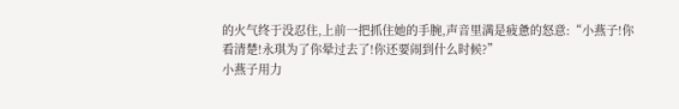的火气终于没忍住,上前一把抓住她的手腕,声音里满是疲惫的怒意:“小燕子!你看清楚!永琪为了你晕过去了!你还要闹到什么时候?”
小燕子用力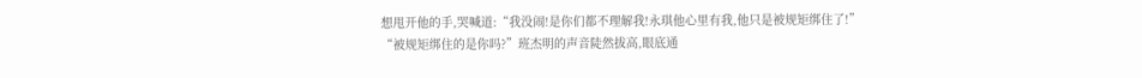想甩开他的手,哭喊道:“我没闹!是你们都不理解我!永琪他心里有我,他只是被规矩绑住了!”
“被规矩绑住的是你吗?”班杰明的声音陡然拔高,眼底通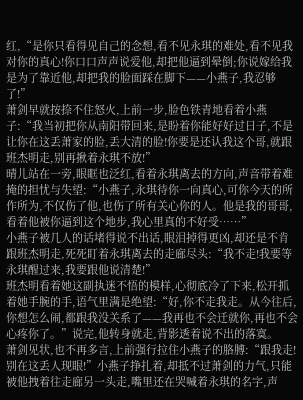红,“是你只看得见自己的念想,看不见永琪的难处,看不见我对你的真心!你口口声声说爱他,却把他逼到晕倒;你说嫁给我是为了靠近他,却把我的脸面踩在脚下——小燕子,我忍够了!”
萧剑早就按捺不住怒火,上前一步,脸色铁青地看着小燕子:“我当初把你从南阳带回来,是盼着你能好好过日子,不是让你在这丢萧家的脸,丢大清的脸!你要是还认我这个哥,就跟班杰明走,别再揪着永琪不放!”
晴儿站在一旁,眼眶也泛红,看着永琪离去的方向,声音带着难掩的担忧与失望:“小燕子,永琪待你一向真心,可你今天的所作所为,不仅伤了他,也伤了所有关心你的人。他是我的哥哥,看着他被你逼到这个地步,我心里真的不好受……”
小燕子被几人的话堵得说不出话,眼泪掉得更凶,却还是不肯跟班杰明走,死死盯着永琪离去的走廊尽头:“我不走!我要等永琪醒过来,我要跟他说清楚!”
班杰明看着她这副执迷不悟的模样,心彻底冷了下来,松开抓着她手腕的手,语气里满是绝望:“好,你不走我走。从今往后,你想怎么闹,都跟我没关系了——我再也不会迁就你,再也不会心疼你了。”说完,他转身就走,背影透着说不出的落寞。
萧剑见状,也不再多言,上前强行拉住小燕子的胳膊:“跟我走!别在这丢人现眼!”小燕子挣扎着,却抵不过萧剑的力气,只能被他拽着往走廊另一头走,嘴里还在哭喊着永琪的名字,声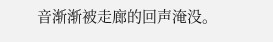音渐渐被走廊的回声淹没。